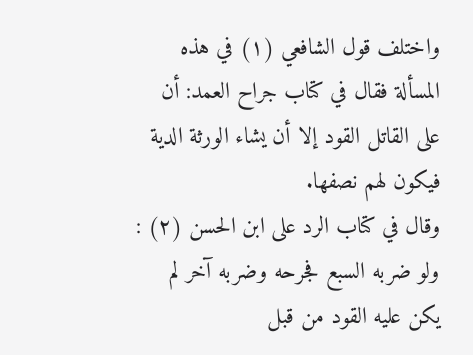واختلف قول الشافعي (١) في هذه المسألة فقال في كتاب جراح العمد: أن على القاتل القود إلا أن يشاء الورثة الدية فيكون لهم نصفها.
وقال في كتاب الرد على ابن الحسن (٢) : ولو ضربه السبع فجرحه وضربه آخر لم يكن عليه القود من قبل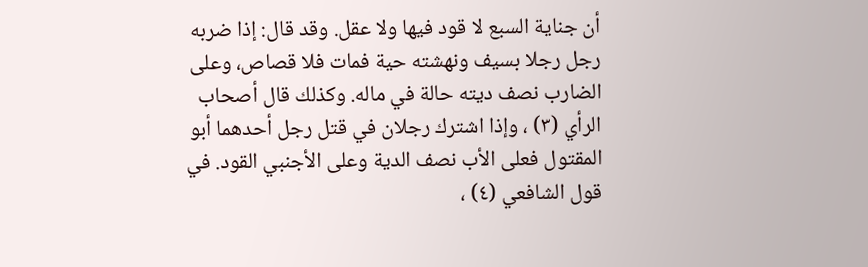أن جناية السبع لا قود فيها ولا عقل. وقد قال: إذا ضربه رجل رجلا بسيف ونهشته حية فمات فلا قصاص، وعلى الضارب نصف ديته حالة في ماله. وكذلك قال أصحاب الرأي (٣) ، وإذا اشترك رجلان في قتل رجل أحدهما أبو المقتول فعلى الأب نصف الدية وعلى الأجنبي القود. في قول الشافعي (٤) ،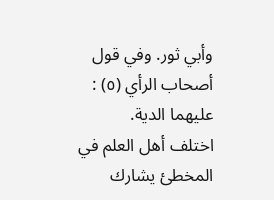وأبي ثور. وفي قول أصحاب الرأي (٥) : عليهما الدية.
اختلف أهل العلم في المخطئ يشارك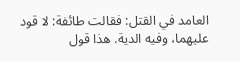العامد في القتل: فقالت طائفة: لا قود عليهما، وفيه الدية. هذا قول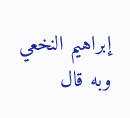إبراهيم النخعي وبه قال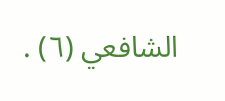الشافعي (٦) .